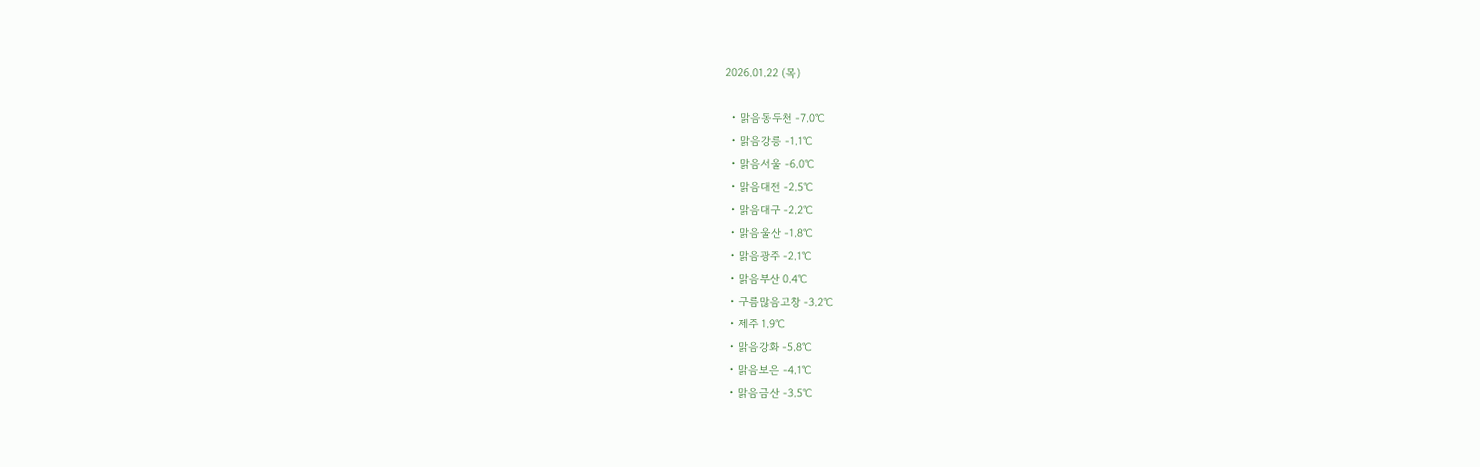2026.01.22 (목)

  • 맑음동두천 -7.0℃
  • 맑음강릉 -1.1℃
  • 맑음서울 -6.0℃
  • 맑음대전 -2.5℃
  • 맑음대구 -2.2℃
  • 맑음울산 -1.8℃
  • 맑음광주 -2.1℃
  • 맑음부산 0.4℃
  • 구름많음고창 -3.2℃
  • 제주 1.9℃
  • 맑음강화 -5.8℃
  • 맑음보은 -4.1℃
  • 맑음금산 -3.5℃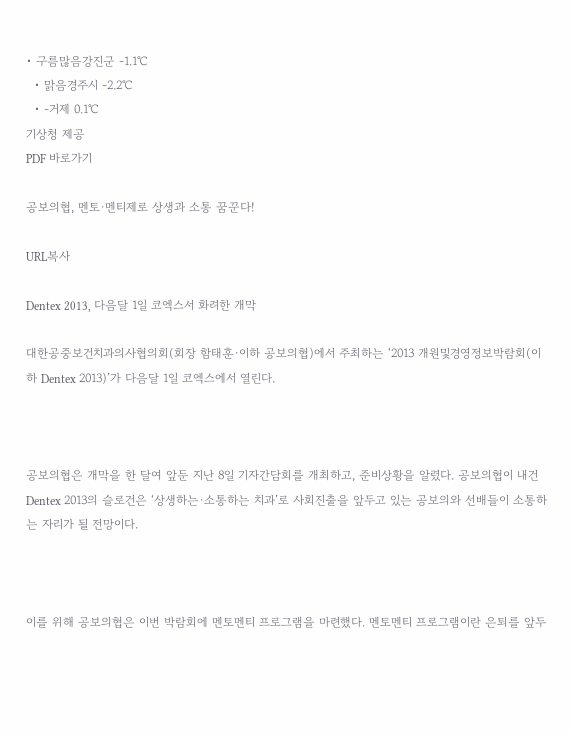• 구름많음강진군 -1.1℃
  • 맑음경주시 -2.2℃
  • -거제 0.1℃
기상청 제공
PDF 바로가기

공보의협, 멘토·멘티제로 상생과 소통 꿈꾼다!

URL복사

Dentex 2013, 다음달 1일 코엑스서 화려한 개막

대한공중보건치과의사협의회(회장 함태훈·이하 공보의협)에서 주최하는 ‘2013 개원및경영정보박람회(이하 Dentex 2013)’가 다음달 1일 코엑스에서 열린다.



공보의협은 개막을 한 달여 앞둔 지난 8일 기자간담회를 개최하고, 준비상황을 알렸다. 공보의협이 내건 Dentex 2013의 슬로건은 ‘상생하는·소통하는 치과’로 사회진출을 앞두고 있는 공보의와 선배들이 소통하는 자리가 될 전망이다.



이를 위해 공보의협은 이번 박람회에 멘토멘티 프로그램을 마련했다. 멘토멘티 프로그램이란 은퇴를 앞두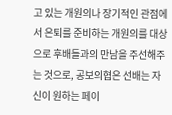고 있는 개원의나 장기적인 관점에서 은퇴를 준비하는 개원의를 대상으로 후배들과의 만남을 주선해주는 것으로, 공보의협은 선배는 자신이 원하는 페이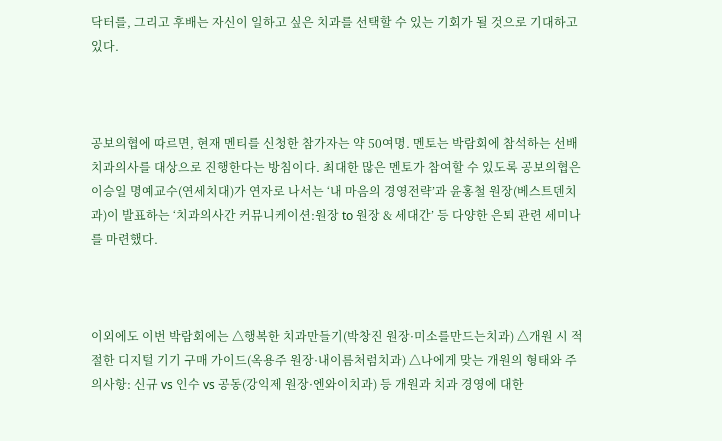닥터를, 그리고 후배는 자신이 일하고 싶은 치과를 선택할 수 있는 기회가 될 것으로 기대하고 있다.



공보의협에 따르면, 현재 멘티를 신청한 참가자는 약 50여명. 멘토는 박람회에 참석하는 선배 치과의사를 대상으로 진행한다는 방침이다. 최대한 많은 멘토가 참여할 수 있도록 공보의협은 이승일 명예교수(연세치대)가 연자로 나서는 ‘내 마음의 경영전략’과 윤홍철 원장(베스트덴치과)이 발표하는 ‘치과의사간 커뮤니케이션:원장 to 원장 & 세대간’ 등 다양한 은퇴 관련 세미나를 마련했다.



이외에도 이번 박람회에는 △행복한 치과만들기(박창진 원장·미소를만드는치과) △개원 시 적절한 디지털 기기 구매 가이드(옥용주 원장·내이름처럼치과) △나에게 맞는 개원의 형태와 주의사항: 신규 vs 인수 vs 공동(강익제 원장·엔와이치과) 등 개원과 치과 경영에 대한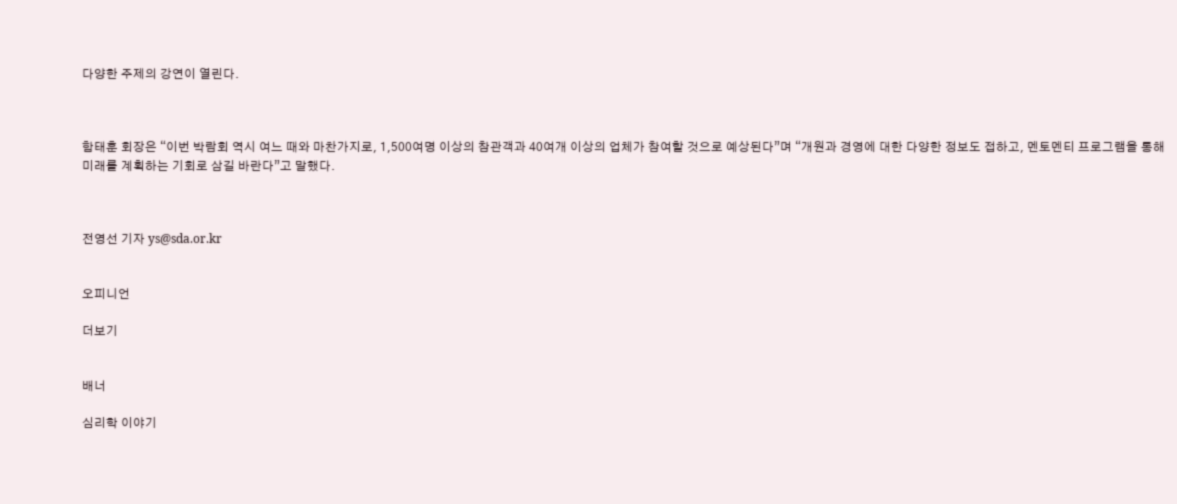다양한 주제의 강연이 열린다.



함태훈 회장은 “이번 박람회 역시 여느 때와 마찬가지로, 1,500여명 이상의 참관객과 40여개 이상의 업체가 참여할 것으로 예상된다”며 “개원과 경영에 대한 다양한 정보도 접하고, 멘토멘티 프로그램을 통해 미래를 계획하는 기회로 삼길 바란다”고 말했다.



전영선 기자 ys@sda.or.kr


오피니언

더보기


배너

심리학 이야기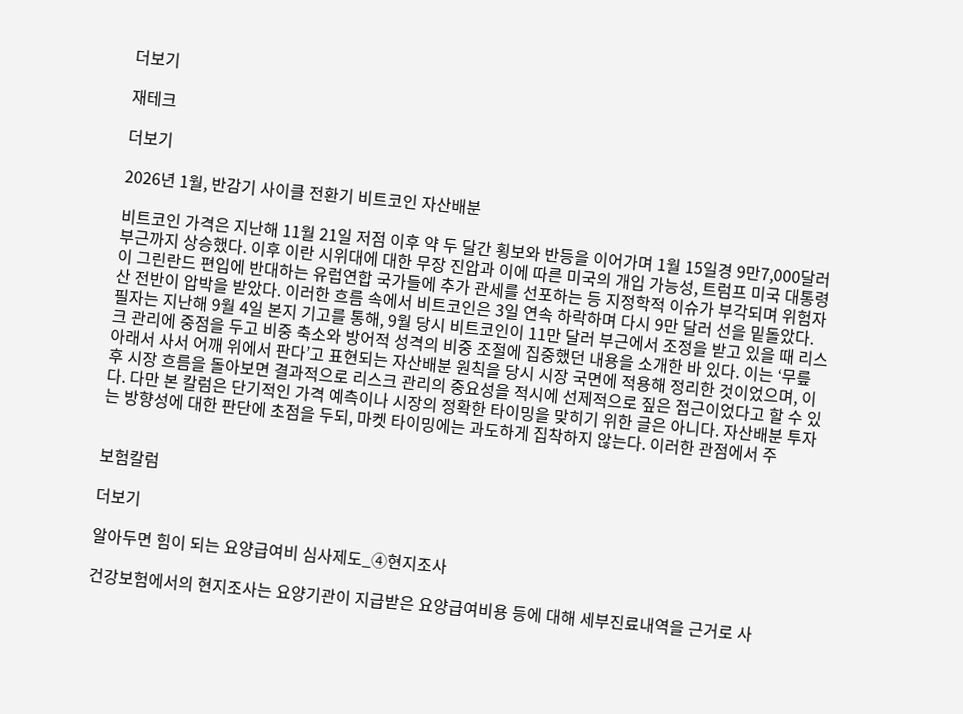더보기

재테크

더보기

2026년 1월, 반감기 사이클 전환기 비트코인 자산배분

비트코인 가격은 지난해 11월 21일 저점 이후 약 두 달간 횡보와 반등을 이어가며 1월 15일경 9만7,000달러 부근까지 상승했다. 이후 이란 시위대에 대한 무장 진압과 이에 따른 미국의 개입 가능성, 트럼프 미국 대통령이 그린란드 편입에 반대하는 유럽연합 국가들에 추가 관세를 선포하는 등 지정학적 이슈가 부각되며 위험자산 전반이 압박을 받았다. 이러한 흐름 속에서 비트코인은 3일 연속 하락하며 다시 9만 달러 선을 밑돌았다. 필자는 지난해 9월 4일 본지 기고를 통해, 9월 당시 비트코인이 11만 달러 부근에서 조정을 받고 있을 때 리스크 관리에 중점을 두고 비중 축소와 방어적 성격의 비중 조절에 집중했던 내용을 소개한 바 있다. 이는 ‘무릎 아래서 사서 어깨 위에서 판다’고 표현되는 자산배분 원칙을 당시 시장 국면에 적용해 정리한 것이었으며, 이후 시장 흐름을 돌아보면 결과적으로 리스크 관리의 중요성을 적시에 선제적으로 짚은 접근이었다고 할 수 있다. 다만 본 칼럼은 단기적인 가격 예측이나 시장의 정확한 타이밍을 맞히기 위한 글은 아니다. 자산배분 투자는 방향성에 대한 판단에 초점을 두되, 마켓 타이밍에는 과도하게 집착하지 않는다. 이러한 관점에서 주


보험칼럼

더보기

알아두면 힘이 되는 요양급여비 심사제도_④현지조사

건강보험에서의 현지조사는 요양기관이 지급받은 요양급여비용 등에 대해 세부진료내역을 근거로 사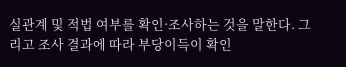실관계 및 적법 여부를 확인·조사하는 것을 말한다. 그리고 조사 결과에 따라 부당이득이 확인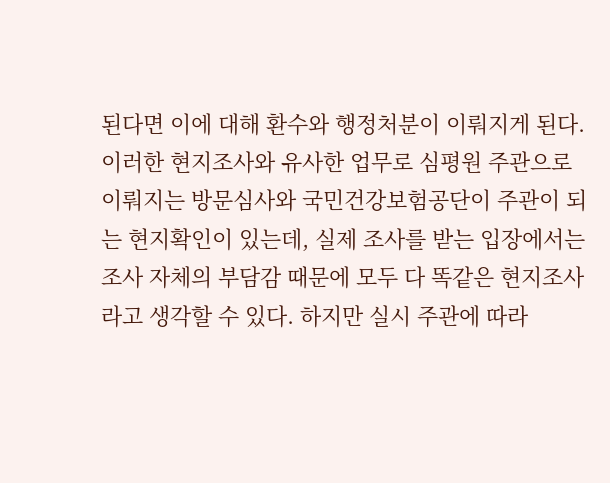된다면 이에 대해 환수와 행정처분이 이뤄지게 된다. 이러한 현지조사와 유사한 업무로 심평원 주관으로 이뤄지는 방문심사와 국민건강보험공단이 주관이 되는 현지확인이 있는데, 실제 조사를 받는 입장에서는 조사 자체의 부담감 때문에 모두 다 똑같은 현지조사라고 생각할 수 있다. 하지만 실시 주관에 따라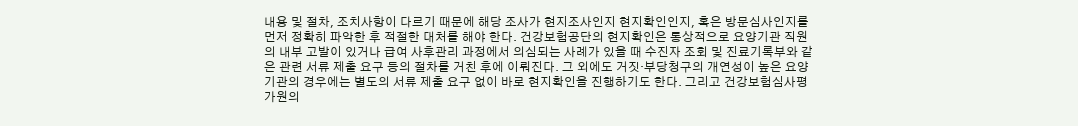내용 및 절차, 조치사항이 다르기 때문에 해당 조사가 현지조사인지 현지확인인지, 혹은 방문심사인지를 먼저 정확히 파악한 후 적절한 대처를 해야 한다. 건강보험공단의 현지확인은 통상적으로 요양기관 직원의 내부 고발이 있거나 급여 사후관리 과정에서 의심되는 사례가 있을 때 수진자 조회 및 진료기록부와 같은 관련 서류 제출 요구 등의 절차를 거친 후에 이뤄진다. 그 외에도 거짓·부당청구의 개연성이 높은 요양기관의 경우에는 별도의 서류 제출 요구 없이 바로 현지확인을 진행하기도 한다. 그리고 건강보험심사평가원의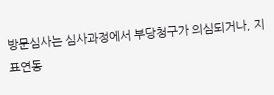방문심사는 심사과정에서 부당청구가 의심되거나, 지표연동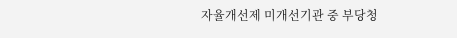자율개선제 미개선기관 중 부당청